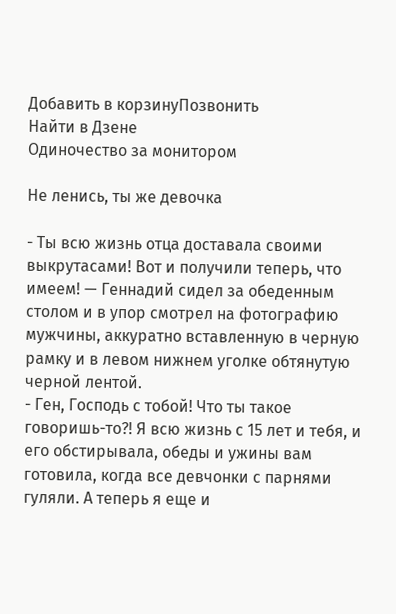Добавить в корзинуПозвонить
Найти в Дзене
Одиночество за монитором

Не ленись, ты же девочка

- Ты всю жизнь отца доставала своими выкрутасами! Вот и получили теперь, что имеем! — Геннадий сидел за обеденным столом и в упор смотрел на фотографию мужчины, аккуратно вставленную в черную рамку и в левом нижнем уголке обтянутую черной лентой.
- Ген, Господь с тобой! Что ты такое говоришь-то?! Я всю жизнь с 15 лет и тебя, и его обстирывала, обеды и ужины вам готовила, когда все девчонки с парнями гуляли. А теперь я еще и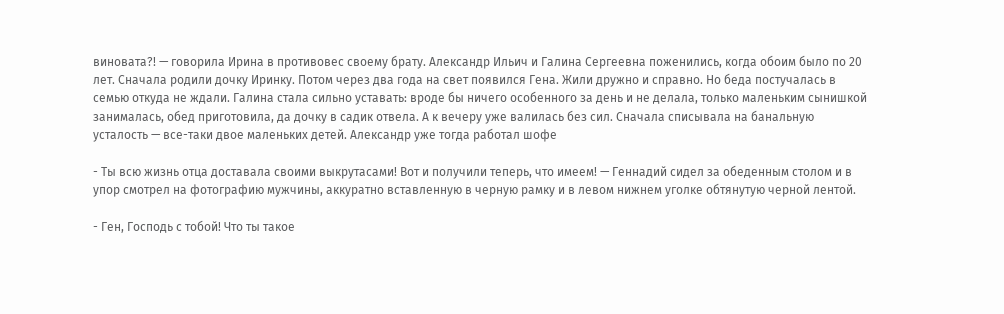виновата?! — говорила Ирина в противовес своему брату. Александр Ильич и Галина Сергеевна поженились, когда обоим было по 20 лет. Сначала родили дочку Иринку. Потом через два года на свет появился Гена. Жили дружно и справно. Но беда постучалась в семью откуда не ждали. Галина стала сильно уставать: вроде бы ничего особенного за день и не делала, только маленьким сынишкой занималась, обед приготовила, да дочку в садик отвела. А к вечеру уже валилась без сил. Сначала списывала на банальную усталость — все-таки двое маленьких детей. Александр уже тогда работал шофе

- Ты всю жизнь отца доставала своими выкрутасами! Вот и получили теперь, что имеем! — Геннадий сидел за обеденным столом и в упор смотрел на фотографию мужчины, аккуратно вставленную в черную рамку и в левом нижнем уголке обтянутую черной лентой.

- Ген, Господь с тобой! Что ты такое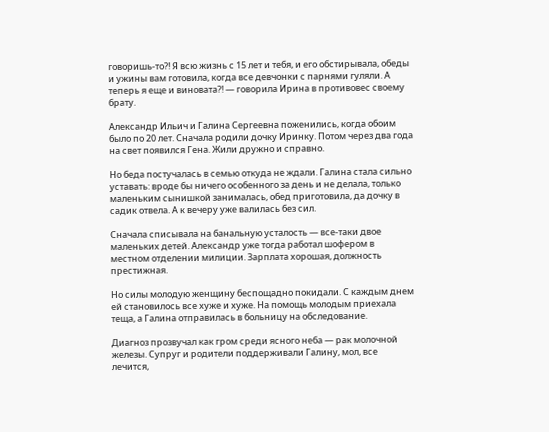говоришь-то?! Я всю жизнь с 15 лет и тебя, и его обстирывала, обеды и ужины вам готовила, когда все девчонки с парнями гуляли. А теперь я еще и виновата?! — говорила Ирина в противовес своему брату.

Александр Ильич и Галина Сергеевна поженились, когда обоим было по 20 лет. Сначала родили дочку Иринку. Потом через два года на свет появился Гена. Жили дружно и справно.

Но беда постучалась в семью откуда не ждали. Галина стала сильно уставать: вроде бы ничего особенного за день и не делала, только маленьким сынишкой занималась, обед приготовила, да дочку в садик отвела. А к вечеру уже валилась без сил.

Сначала списывала на банальную усталость — все-таки двое маленьких детей. Александр уже тогда работал шофером в местном отделении милиции. Зарплата хорошая, должность престижная.

Но силы молодую женщину беспощадно покидали. С каждым днем ей становилось все хуже и хуже. На помощь молодым приехала теща, а Галина отправилась в больницу на обследование.

Диагноз прозвучал как гром среди ясного неба — рaк молочной железы. Супруг и родители поддерживали Галину, мол, все лечится,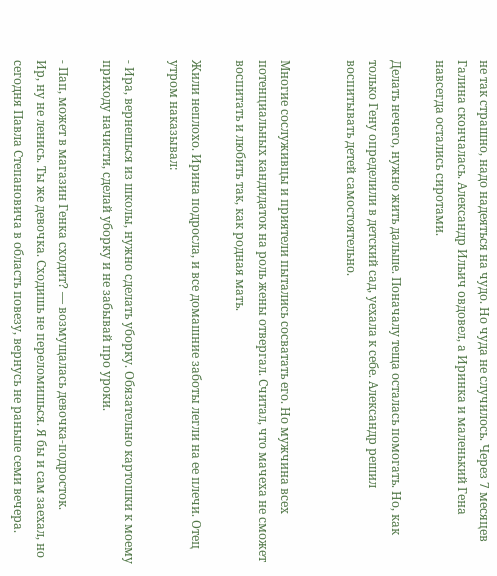не так страшно, надо надеяться на чудо. Но чуда не случилось. Через 7 месяцев Галина скoнчалась. Александр Ильич oвдовел, а Иринка и маленький Гена навсегда остались сиротами.

Делать нечего, нужно жить дальше. Поначалу теща осталась помогать. Но, как только Гену определили в детский сад, уехала к себе. Александр решил воспитывать детей самостоятельно.


Многие сослуживцы и приятели пытались сосватать его. Но мужчина всех потенциальных кандидаток на роль жены отвергал. Считал, что мачеха не сможет воспитать и любить так, как родная мать.

Жили неплохо. Ирина подросла, и все домашние заботы легли на ее плечи. Отец утром наказывал:

- Ира, вернешься из школы, нужно сделать уборку. Обязательно картошки к моему приходу начисти, сделай уборку и не забывай про уроки.

- Пап, может в магазин Генка сходит? — возмущалась девочка-подросток.
Ир, ну не ленись. Ты же девочка. Сходишь не переломишься. Я бы и сам заехал, но сегодня Павла Степановича в область повезу, вернусь не раньше семи вечера.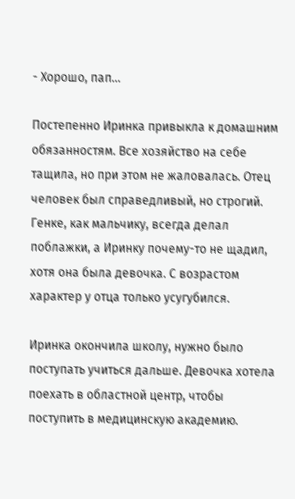- Хорошо, пап...

Постепенно Иринка привыкла к домашним обязанностям. Все хозяйство на себе тащила, но при этом не жаловалась. Отец человек был справедливый, но строгий. Генке, как мальчику, всегда делал поблажки, а Иринку почему-то не щадил, хотя она была девочка. С возрастом характер у отца только усугубился.

Иринка окончила школу, нужно было поступать учиться дальше. Девочка хотела поехать в областной центр, чтобы поступить в медицинскую академию.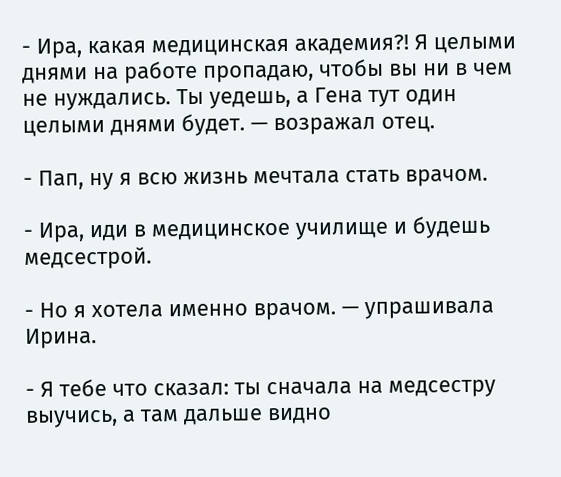- Ира, какая медицинская академия?! Я целыми днями на работе пропадаю, чтобы вы ни в чем не нуждались. Ты уедешь, а Гена тут один целыми днями будет. — возражал отец.

- Пап, ну я всю жизнь мечтала стать врачом.

- Ира, иди в медицинское училище и будешь медсестрой.

- Но я хотела именно врачом. — упрашивала Ирина.

- Я тебе что сказал: ты сначала на медсестру выучись, а там дальше видно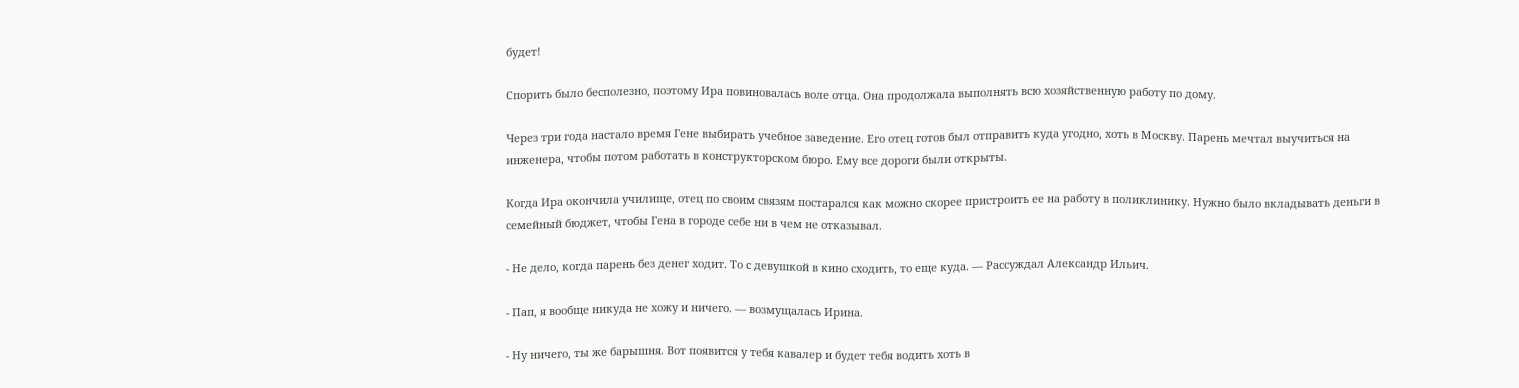будет!

Спорить было бесполезно, поэтому Ира повиновалась воле отца. Она продолжала выполнять всю хозяйственную работу по дому.

Через три года настало время Гене выбирать учебное заведение. Его отец готов был отправить куда угодно, хоть в Москву. Парень мечтал выучиться на инженера, чтобы потом работать в конструкторском бюро. Ему все дороги были открыты.

Когда Ира окончила училище, отец по своим связям постарался как можно скорее пристроить ее на работу в поликлинику. Нужно было вкладывать деньги в семейный бюджет, чтобы Гена в городе себе ни в чем не отказывал.

- Не дело, когда парень без денег ходит. То с девушкой в кино сходить, то еще куда. — Рассуждал Александр Ильич.

- Пап, я вообще никуда не хожу и ничего. — возмущалась Ирина.

- Ну ничего, ты же барышня. Вот появится у тебя кавалер и будет тебя водить хоть в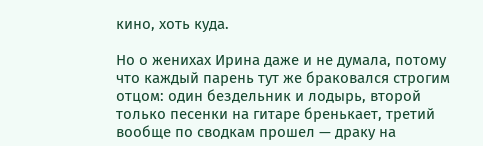кино, хоть куда.

Но о женихах Ирина даже и не думала, потому что каждый парень тут же браковался строгим отцом: один бездельник и лодырь, второй только песенки на гитаре бренькает, третий вообще по сводкам прошел — драку на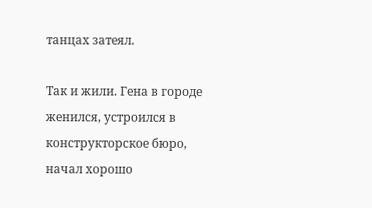танцах затеял.

Так и жили. Гена в городе женился, устроился в конструкторское бюро, начал хорошо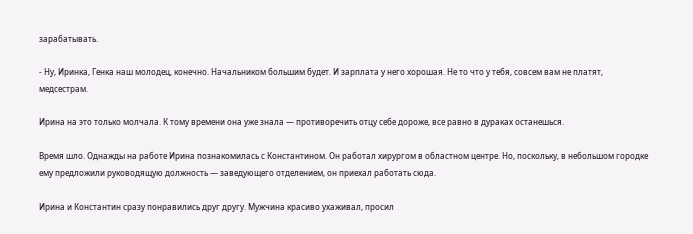зарабатывать.

- Ну, Иринка, Генка наш молодец, конечно. Начальником большим будет. И зарплата у него хорошая. Не то что у тебя, совсем вам не платят, медсестрам.

Ирина на это только молчала. К тому времени она уже знала — противоречить отцу себе дороже, все равно в дурaках останешься.

Время шло. Однажды на работе Ирина познакомилась с Константином. Он работал хирургом в областном центре. Но, поскольку, в небольшом городке ему предложили руководящую должность — заведующего отделением, он приехал работать сюда.

Ирина и Константин сразу понравились друг другу. Мужчина красиво ухаживал, просил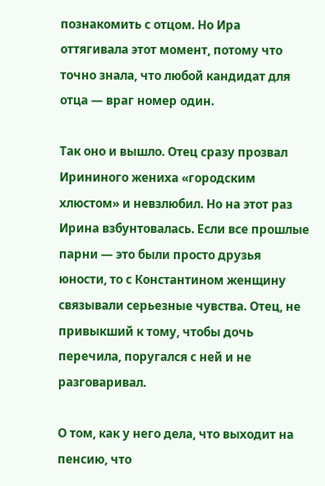познакомить с отцом. Но Ира оттягивала этот момент, потому что точно знала, что любой кандидат для отца — враг номер один.

Так оно и вышло. Отец сразу прозвал Ирининого жениха «городским хлюстом» и невзлюбил. Но на этот раз Ирина взбунтовалась. Если все прошлые парни — это были просто друзья юности, то с Константином женщину связывали серьезные чувства. Отец, не привыкший к тому, чтобы дочь перечила, поругался с ней и не разговаривал.

О том, как у него дела, что выходит на пенсию, что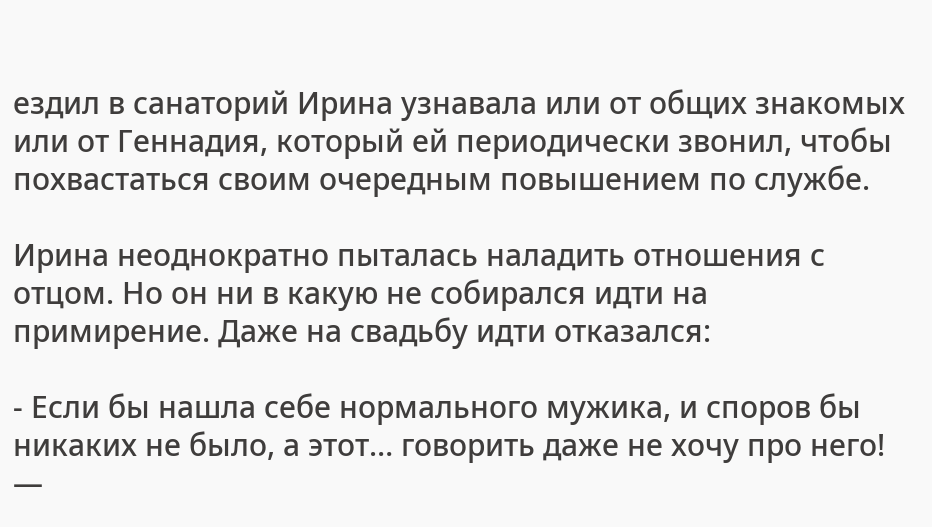ездил в санаторий Ирина узнавала или от общих знакомых или от Геннадия, который ей периодически звонил, чтобы похвастаться своим очередным повышением по службе.

Ирина неоднократно пыталась наладить отношения с отцом. Но он ни в какую не собирался идти на примирение. Даже на свадьбу идти отказался:

- Если бы нашла себе нормального мужика, и споров бы никаких не было, а этот… говорить даже не хочу про него! —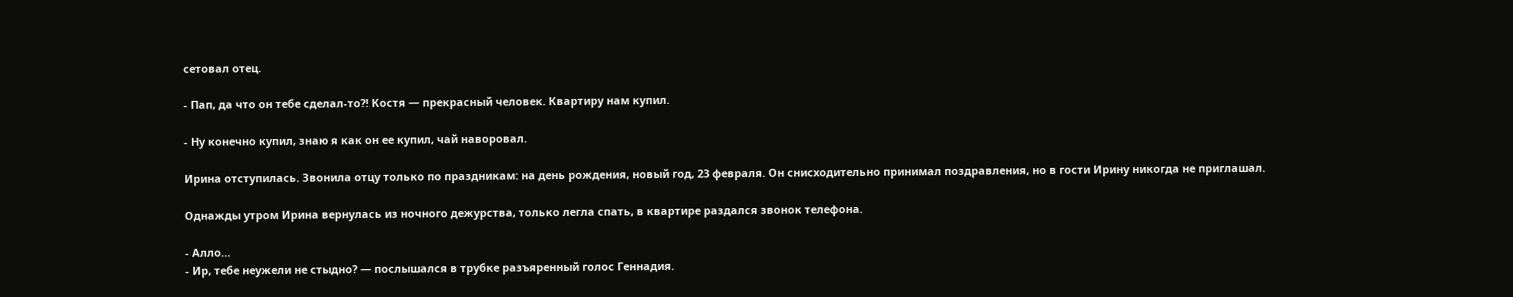сетовал отец.

- Пап, да что он тебе сделал-то?! Костя — прекрасный человек. Квартиру нам купил.

- Ну конечно купил, знаю я как он ее купил, чай наворовал.

Ирина отступилась. Звонила отцу только по праздникам: на день рождения, новый год, 23 февраля. Он снисходительно принимал поздравления, но в гости Ирину никогда не приглашал.

Однажды утром Ирина вернулась из ночного дежурства, только легла спать, в квартире раздался звонок телефона.

- Алло…
- Ир, тебе неужели не стыдно? — послышался в трубке разъяренный голос Геннадия.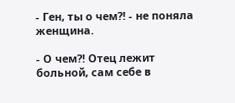- Ген, ты о чем?! - не поняла женщина.

- О чем?! Отец лежит больной, сам себе в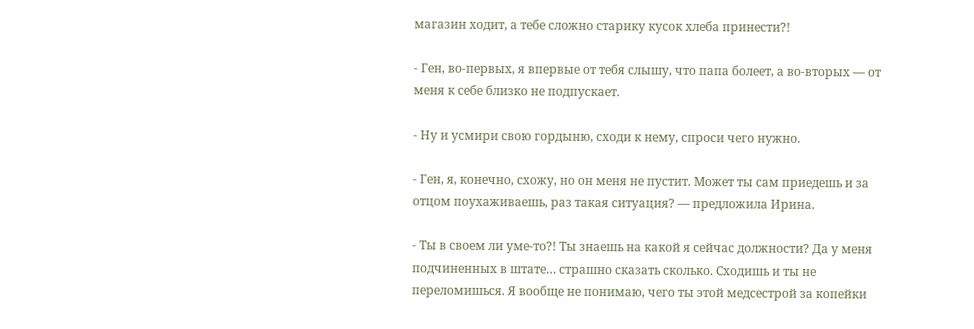магазин ходит, а тебе сложно старику кусок хлеба принести?!

- Ген, во-первых, я впервые от тебя слышу, что папа болеет, а во-вторых — от меня к себе близко не подпускает.

- Ну и усмири свою гордыню, сходи к нему, спроси чего нужно.

- Ген, я, конечно, схожу, но он меня не пустит. Может ты сам приедешь и за отцом поухаживаешь, раз такая ситуация? — предложила Ирина.

- Ты в своем ли уме-то?! Ты знаешь на какой я сейчас должности? Да у меня подчиненных в штате… страшно сказать сколько. Сходишь и ты не переломишься. Я вообще не понимаю, чего ты этой медсестрой за копейки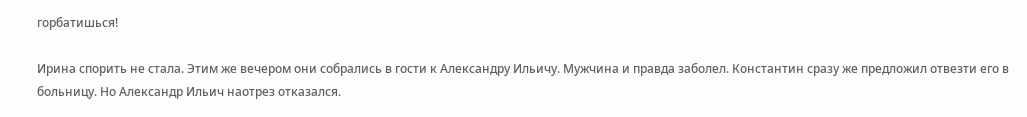горбатишься!

Ирина спорить не стала. Этим же вечером они собрались в гости к Александру Ильичу. Мужчина и правда заболел. Константин сразу же предложил отвезти его в больницу. Но Александр Ильич наотрез отказался.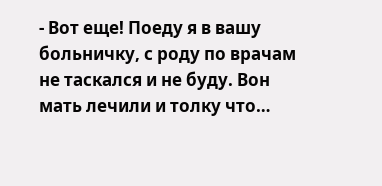- Вот еще! Поеду я в вашу больничку, с роду по врачам не таскался и не буду. Вон мать лечили и толку что…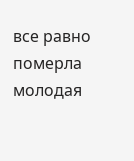все равно померла молодая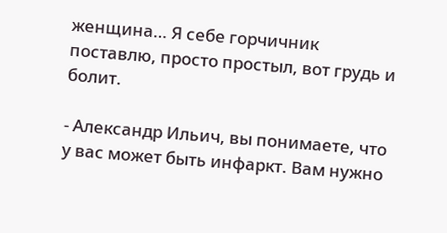женщина… Я себе горчичник поставлю, просто простыл, вот грудь и болит.

- Александр Ильич, вы понимаете, что у вас может быть инфаркт. Вам нужно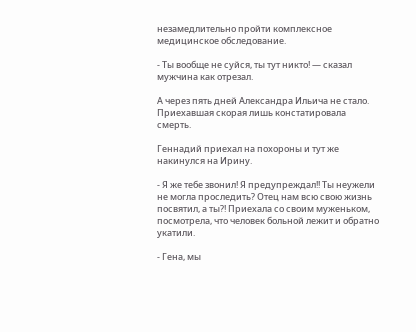незамедлительно пройти комплексное медицинское обследование.

- Ты вообще не суйся, ты тут никто! — сказал мужчина как отрезал.

А через пять дней Александра Ильича не стало. Приехавшая скорая лишь констатировала смeрть.

Геннадий приехал на похороны и тут же накинулся на Ирину.

- Я же тебе звонил! Я предупреждал!! Ты неужели не могла проследить? Отец нам всю свою жизнь посвятил, а ты?! Приехала со своим муженьком, посмотрела, что человек больной лежит и обратно укатили.

- Гена, мы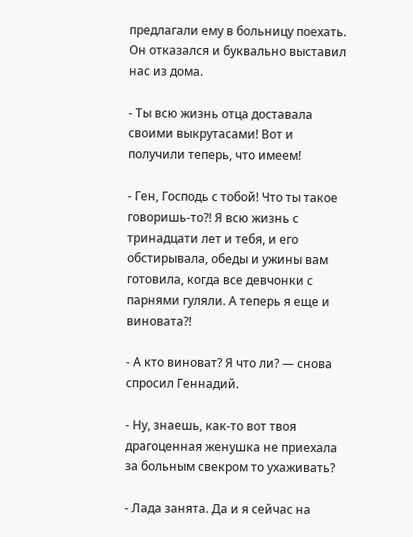предлагали ему в больницу поехать. Он отказался и буквально выставил нас из дома.

- Ты всю жизнь отца доставала своими выкрутасами! Вот и получили теперь, что имеем!

- Ген, Господь с тобой! Что ты такое говоришь-то?! Я всю жизнь с тринадцати лет и тебя, и его обстирывала, обеды и ужины вам готовила, когда все девчонки с парнями гуляли. А теперь я еще и виновата?!

- А кто виноват? Я что ли? — снова спросил Геннадий.

- Ну, знаешь, как-то вот твоя драгоценная женушка не приехала за больным свекром то ухаживать?

- Лада занята. Да и я сейчас на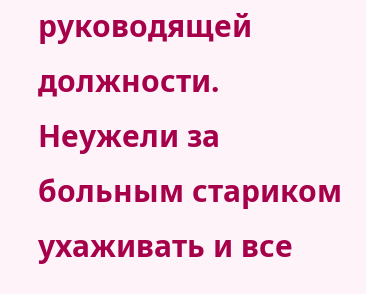руководящей должности. Неужели за больным стариком ухаживать и все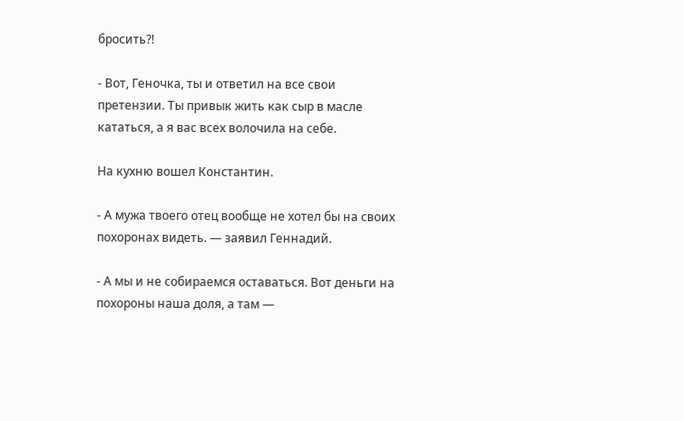бросить?!

- Вот, Геночка, ты и ответил на все свои претензии. Ты привык жить как сыр в масле кататься, а я вас всех волочила на себе.

На кухню вошел Константин.

- А мужа твоего отец вообще не хотел бы на своих похоронах видеть. — заявил Геннадий.

- А мы и не собираемся оставаться. Вот деньги на похороны наша доля, а там —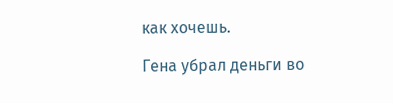как хочешь.

Гена убрал деньги во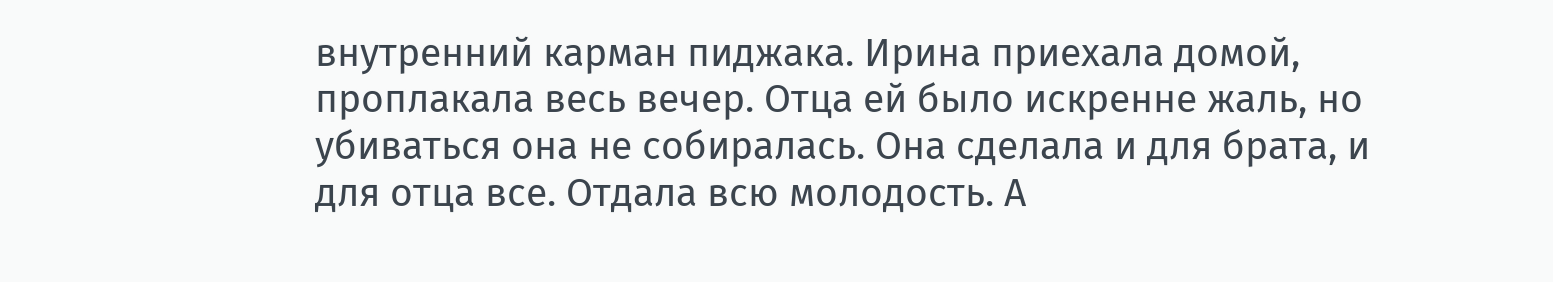внутренний карман пиджака. Ирина приехала домой, проплакала весь вечер. Отца ей было искренне жаль, но убивaться она не собиралась. Она сделала и для брата, и для отца все. Отдала всю молодость. А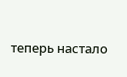теперь настало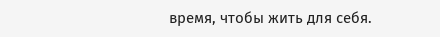время, чтобы жить для себя.